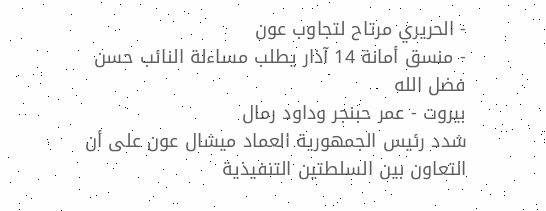- الحريري مرتاح لتجاوب عون
- منسق أمانة 14 آذار يطلب مساءلة النائب حسن فضل الله
بيروت - عمر حبنجر وداود رمال
شدد رئيس الجمهورية العماد ميشال عون على أن التعاون بين السلطتين التنفيذية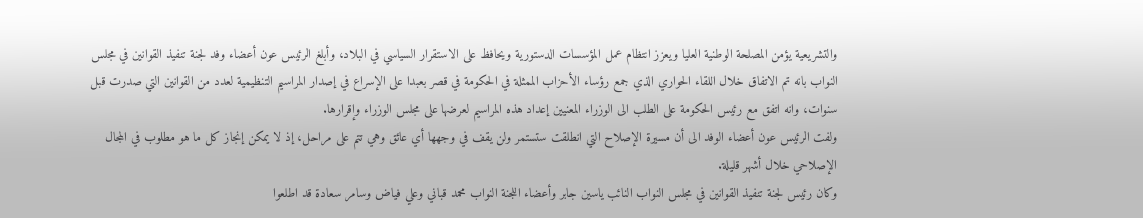والتشريعية يؤمن المصلحة الوطنية العليا ويعزز انتظام عمل المؤسسات الدستورية ويحافظ على الاستقرار السياسي في البلاد، وأبلغ الرئيس عون أعضاء وفد لجنة تنفيذ القوانين في مجلس النواب بانه تم الاتفاق خلال اللقاء الحواري الذي جمع رؤساء الأحزاب الممثلة في الحكومة في قصر بعبدا على الإسراع في إصدار المراسيم التنظيمية لعدد من القوانين التي صدرت قبل سنوات، وانه اتفق مع رئيس الحكومة على الطلب الى الوزراء المعنيين إعداد هذه المراسيم لعرضها على مجلس الوزراء وإقرارها.
ولفت الرئيس عون أعضاء الوفد الى أن مسيرة الإصلاح التي انطلقت ستستمر ولن يقف في وجهها أي عائق وهي تتم على مراحل، إذ لا يمكن إنجاز كل ما هو مطلوب في المجال الإصلاحي خلال أشهر قليلة.
وكان رئيس لجنة تنفيذ القوانين في مجلس النواب النائب ياسين جابر وأعضاء اللجنة النواب محمد قباني وعلي فياض وسامر سعادة قد اطلعوا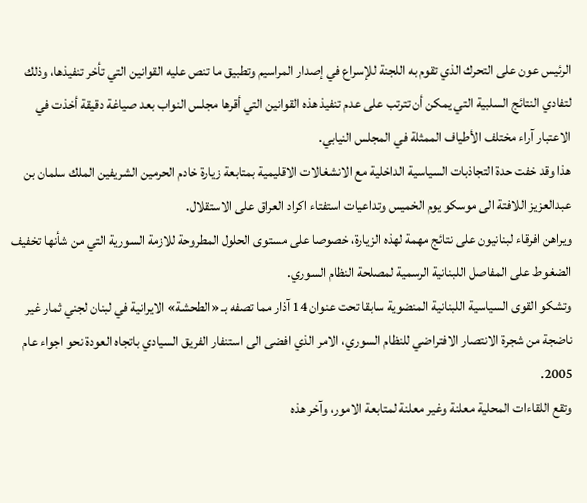الرئيس عون على التحرك الذي تقوم به اللجنة للإسراع في إصدار المراسيم وتطبيق ما تنص عليه القوانين التي تأخر تنفيذها، وذلك لتفادي النتائج السلبية التي يمكن أن تترتب على عدم تنفيذ هذه القوانين التي أقرها مجلس النواب بعد صياغة دقيقة أخذت في الاعتبار آراء مختلف الأطياف الممثلة في المجلس النيابي.
هذا وقد خفت حدة التجاذبات السياسية الداخلية مع الانشغالات الاقليمية بمتابعة زيارة خادم الحرمين الشريفين الملك سلمان بن عبدالعزيز اللافتة الى موسكو يوم الخميس وتداعيات استفتاء اكراد العراق على الاستقلال.
ويراهن افرقاء لبنانيون على نتائج مهمة لهذه الزيارة، خصوصا على مستوى الحلول المطروحة للازمة السورية التي من شأنها تخفيف الضغوط على المفاصل اللبنانية الرسمية لمصلحة النظام السوري.
وتشكو القوى السياسية اللبنانية المنضوية سابقا تحت عنوان 14 آذار مما تصفه بـ «الطحشة» الايرانية في لبنان لجني ثمار غير ناضجة من شجرة الانتصار الافتراضي للنظام السوري، الامر الذي افضى الى استنفار الفريق السيادي باتجاه العودة نحو اجواء عام 2005.
وتقع اللقاءات المحلية معلنة وغير معلنة لمتابعة الامور، وآخر هذه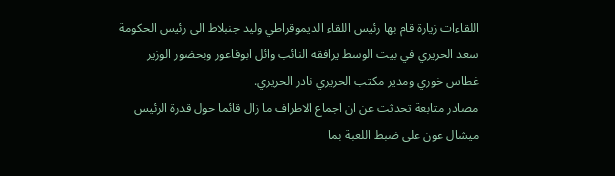اللقاءات زيارة قام بها رئيس اللقاء الديموقراطي وليد جنبلاط الى رئيس الحكومة سعد الحريري في بيت الوسط يرافقه النائب وائل ابوفاعور وبحضور الوزير غطاس خوري ومدير مكتب الحريري نادر الحريري.
مصادر متابعة تحدثت عن ان اجماع الاطراف ما زال قائما حول قدرة الرئيس ميشال عون على ضبط اللعبة بما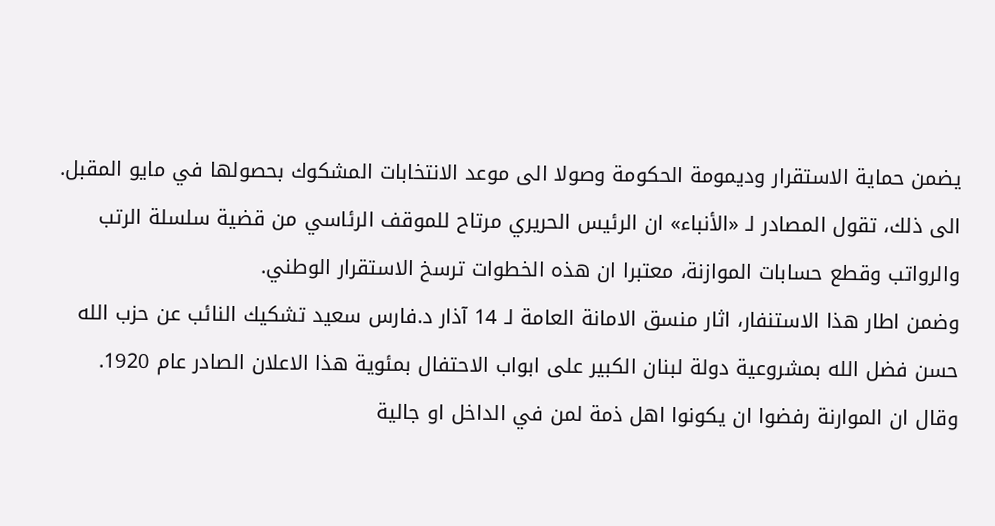يضمن حماية الاستقرار وديمومة الحكومة وصولا الى موعد الانتخابات المشكوك بحصولها في مايو المقبل.
الى ذلك، تقول المصادر لـ «الأنباء» ان الرئيس الحريري مرتاح للموقف الرئاسي من قضية سلسلة الرتب والرواتب وقطع حسابات الموازنة، معتبرا ان هذه الخطوات ترسخ الاستقرار الوطني.
وضمن اطار هذا الاستنفار، اثار منسق الامانة العامة لـ 14 آذار د.فارس سعيد تشكيك النائب عن حزب الله حسن فضل الله بمشروعية دولة لبنان الكبير على ابواب الاحتفال بمئوية هذا الاعلان الصادر عام 1920.
وقال ان الموارنة رفضوا ان يكونوا اهل ذمة لمن في الداخل او جالية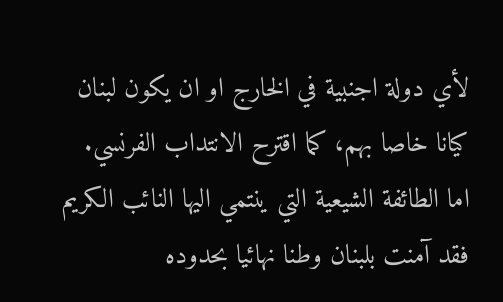لأي دولة اجنبية في الخارج او ان يكون لبنان كيانا خاصا بهم، كما اقترح الانتداب الفرنسي.
اما الطائفة الشيعية التي ينتمي اليها النائب الكريم فقد آمنت بلبنان وطنا نهائيا بحدوده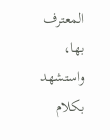المعترف بها، واستشهد بكلام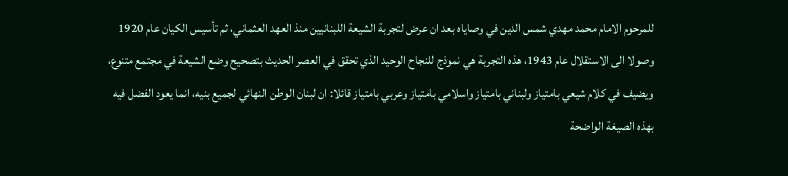للمرحوم الامام محمد مهدي شمس الدين في وصاياه بعد ان عرض لتجربة الشيعة اللبنانيين منذ العهد العثماني، ثم تأسيس الكيان عام 1920 وصولا الى الاستقلال عام 1943، هذه التجربة هي نموذج للنجاح الوحيد الذي تحقق في العصر الحديث بتصحيح وضع الشيعة في مجتمع متنوع، ويضيف في كلام شيعي بامتياز ولبناني بامتياز واسلامي بامتياز وعربي بامتياز قائلا: ان لبنان الوطن النهائي لجميع بنيه، انما يعود الفضل فيه بهذه الصيغة الواضحة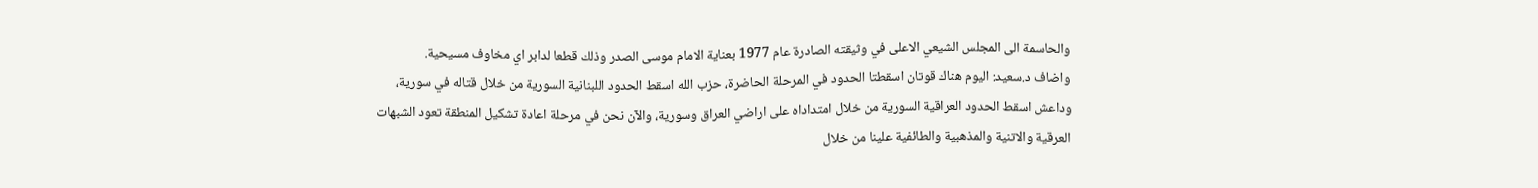والحاسمة الى المجلس الشيعي الاعلى في وثيقته الصادرة عام 1977 بعناية الامام موسى الصدر وذلك قطعا لدابر اي مخاوف مسيحية.
واضاف د.سعيد: اليوم هناك قوتان اسقطتا الحدود في المرحلة الحاضرة، حزب الله اسقط الحدود اللبنانية السورية من خلال قتاله في سورية، وداعش اسقط الحدود العراقية السورية من خلال امتداداه على اراضي العراق وسورية، والآن نحن في مرحلة اعادة تشكيل المنطقة تعود الشبهات العرقية والاتنية والمذهبية والطائفية علينا من خلال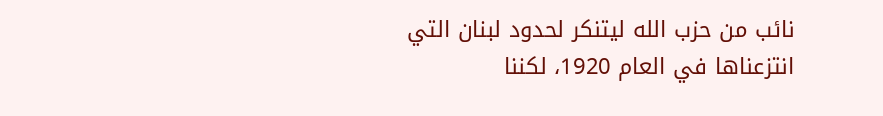نائب من حزب الله ليتنكر لحدود لبنان التي انتزعناها في العام 1920، لكننا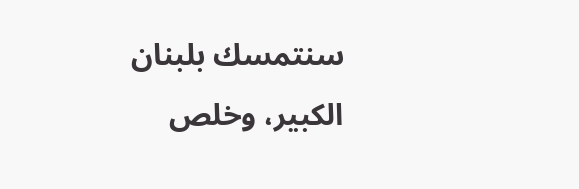سنتمسك بلبنان الكبير، وخلص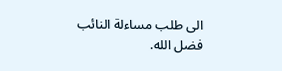الى طلب مساءلة النائب فضل الله.